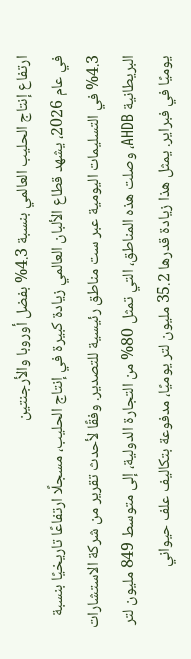ارتفاع إنتاج الحليب العالمي بنسبة 4.3% بفضل أوروبا والأرجنتين
في عام 2026، يشهد قطاع الألبان العالمي زيادة كبيرة في إنتاج الحليب، مسجلًا ارتفاعًا تاريخيًا بنسبة 4.3% في التسليمات اليومية عبر ست مناطق رئيسية للتصدير. وفقًا لأحدث تقرير من شركة الاستشارات البريطانية AHDB، وصلت هذه المناطق، التي تمثل 80% من التجارة الدولية، إلى متوسط 849 مليون لتر يوميًا في فبراير. يمثل هذا زيادة قدرها 35.2 مليون لتر يوميًا، مدفوعة بتكاليف علف حيواني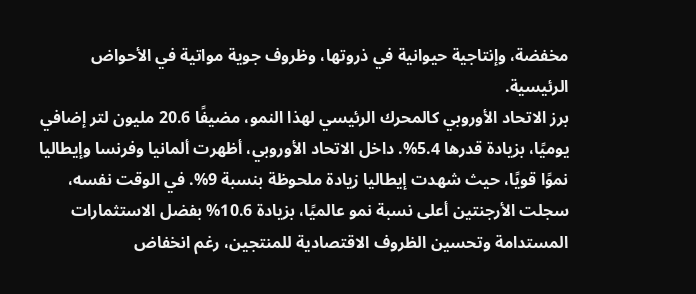مخفضة، وإنتاجية حيوانية في ذروتها، وظروف جوية مواتية في الأحواض الرئيسية.
برز الاتحاد الأوروبي كالمحرك الرئيسي لهذا النمو، مضيفًا 20.6 مليون لتر إضافي يوميًا، بزيادة قدرها 5.4%. داخل الاتحاد الأوروبي، أظهرت ألمانيا وفرنسا وإيطاليا نموًا قويًا، حيث شهدت إيطاليا زيادة ملحوظة بنسبة 9%. في الوقت نفسه، سجلت الأرجنتين أعلى نسبة نمو عالميًا، بزيادة 10.6% بفضل الاستثمارات المستدامة وتحسين الظروف الاقتصادية للمنتجين، رغم انخفاض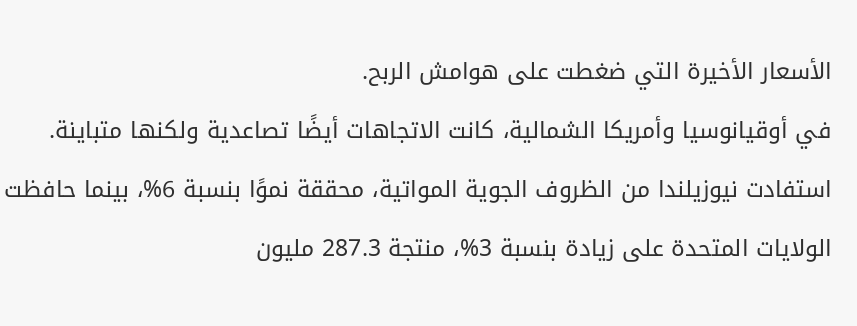الأسعار الأخيرة التي ضغطت على هوامش الربح.
في أوقيانوسيا وأمريكا الشمالية، كانت الاتجاهات أيضًا تصاعدية ولكنها متباينة. استفادت نيوزيلندا من الظروف الجوية المواتية، محققة نموًا بنسبة 6%، بينما حافظت الولايات المتحدة على زيادة بنسبة 3%، منتجة 287.3 مليون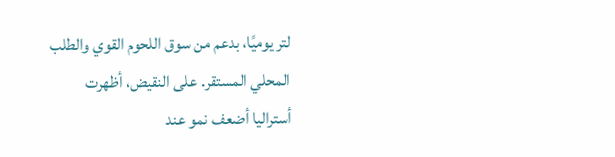لتر يوميًا، بدعم من سوق اللحوم القوي والطلب المحلي المستقر. على النقيض، أظهرت أستراليا أضعف نمو عند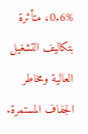0.6%، متأثرة بتكاليف التشغيل العالية ومخاطر الجفاف المستمرة.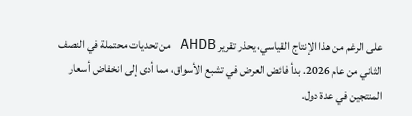على الرغم من هذا الإنتاج القياسي، يحذر تقرير AHDB من تحديات محتملة في النصف الثاني من عام 2026. بدأ فائض العرض في تشبع الأسواق، مما أدى إلى انخفاض أسعار المنتجين في عدة دول.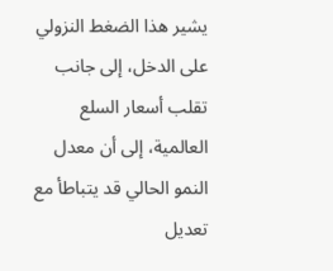يشير هذا الضغط النزولي على الدخل، إلى جانب تقلب أسعار السلع العالمية، إلى أن معدل النمو الحالي قد يتباطأ مع تعديل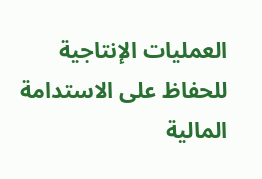العمليات الإنتاجية للحفاظ على الاستدامة المالية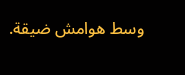وسط هوامش ضيقة.